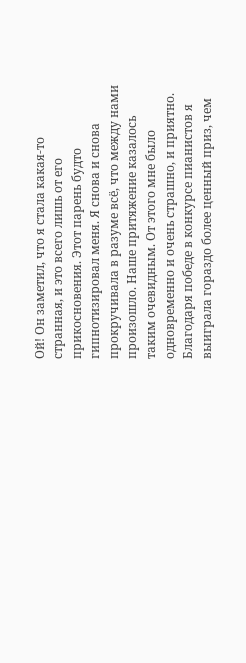Ой! Он заметил, что я стала какая-то странная, и это всего лишь от его прикосновения. Этот парень будто гипнотизировал меня. Я снова и снова прокручивала в разуме всё, что между нами произошло. Наше притяжение казалось таким очевидным. От этого мне было одновременно и очень страшно, и приятно. Благодаря победе в конкурсе пианистов я выиграла гораздо более ценный приз, чем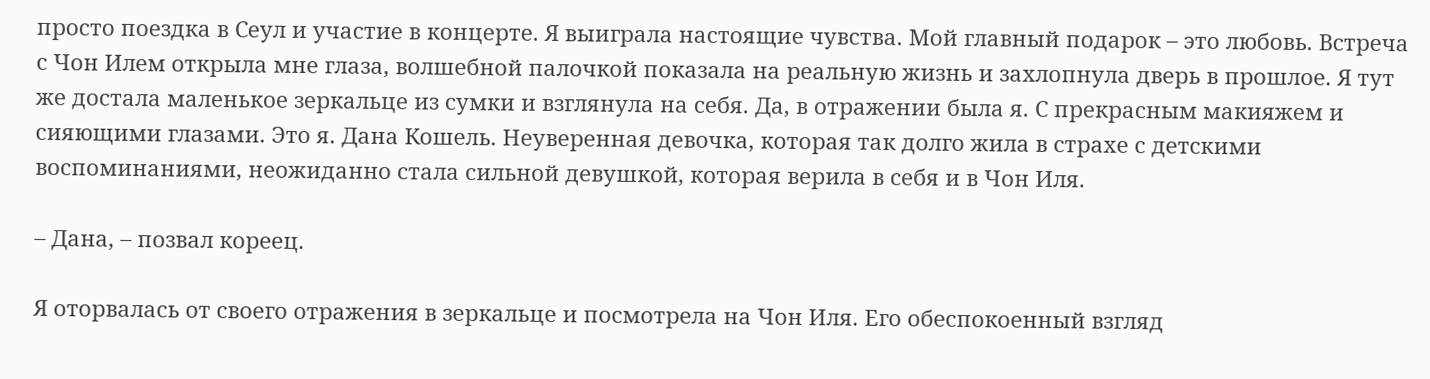просто поездка в Сеул и участие в концерте. Я выиграла настоящие чувства. Мой главный подарок – это любовь. Встреча с Чон Илем открыла мне глаза, волшебной палочкой показала на реальную жизнь и захлопнула дверь в прошлое. Я тут же достала маленькое зеркальце из сумки и взглянула на себя. Да, в отражении была я. С прекрасным макияжем и сияющими глазами. Это я. Дана Кошель. Неуверенная девочка, которая так долго жила в страхе с детскими воспоминаниями, неожиданно стала сильной девушкой, которая верила в себя и в Чон Иля.

– Дана, – позвал кореец.

Я оторвалась от своего отражения в зеркальце и посмотрела на Чон Иля. Его обеспокоенный взгляд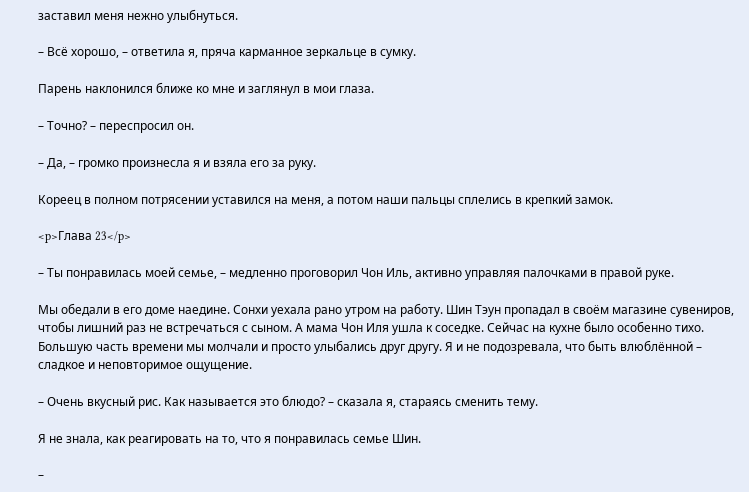заставил меня нежно улыбнуться.

– Всё хорошо, – ответила я, пряча карманное зеркальце в сумку.

Парень наклонился ближе ко мне и заглянул в мои глаза.

– Точно? – переспросил он.

– Да, – громко произнесла я и взяла его за руку.

Кореец в полном потрясении уставился на меня, а потом наши пальцы сплелись в крепкий замок.

<p>Глава 23</p>

– Ты понравилась моей семье, – медленно проговорил Чон Иль, активно управляя палочками в правой руке.

Мы обедали в его доме наедине. Сонхи уехала рано утром на работу. Шин Тэун пропадал в своём магазине сувениров, чтобы лишний раз не встречаться с сыном. А мама Чон Иля ушла к соседке. Сейчас на кухне было особенно тихо. Большую часть времени мы молчали и просто улыбались друг другу. Я и не подозревала, что быть влюблённой – сладкое и неповторимое ощущение.

– Очень вкусный рис. Как называется это блюдо? – сказала я, стараясь сменить тему.

Я не знала, как реагировать на то, что я понравилась семье Шин.

–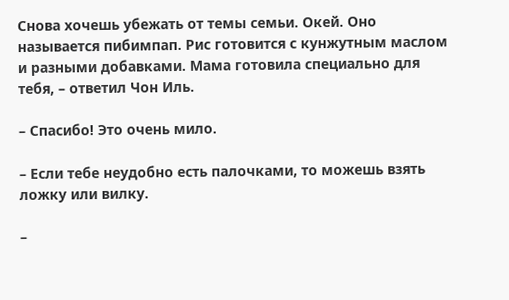Снова хочешь убежать от темы семьи. Окей. Оно называется пибимпап. Рис готовится с кунжутным маслом и разными добавками. Мама готовила специально для тебя, – ответил Чон Иль.

– Спасибо! Это очень мило.

– Если тебе неудобно есть палочками, то можешь взять ложку или вилку.

–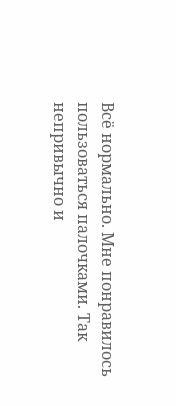Всё нормально. Мне понравилось пользоваться палочками. Так непривычно и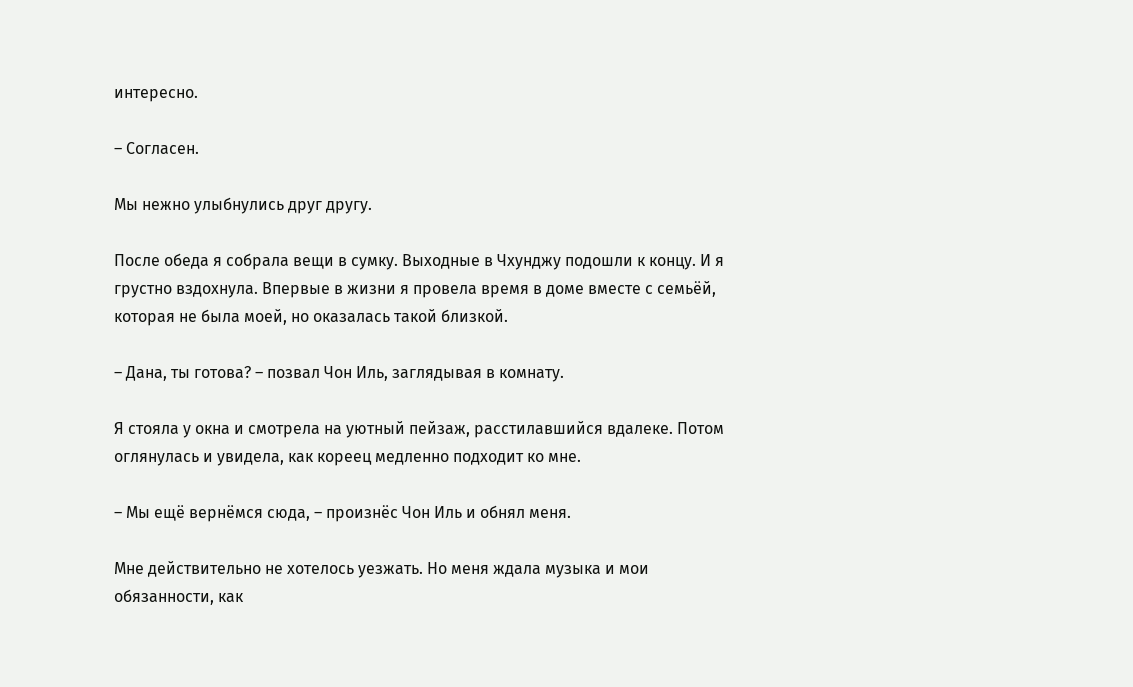интересно.

– Согласен.

Мы нежно улыбнулись друг другу.

После обеда я собрала вещи в сумку. Выходные в Чхунджу подошли к концу. И я грустно вздохнула. Впервые в жизни я провела время в доме вместе с семьёй, которая не была моей, но оказалась такой близкой.

– Дана, ты готова? – позвал Чон Иль, заглядывая в комнату.

Я стояла у окна и смотрела на уютный пейзаж, расстилавшийся вдалеке. Потом оглянулась и увидела, как кореец медленно подходит ко мне.

– Мы ещё вернёмся сюда, – произнёс Чон Иль и обнял меня.

Мне действительно не хотелось уезжать. Но меня ждала музыка и мои обязанности, как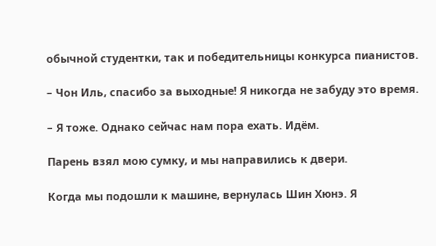обычной студентки, так и победительницы конкурса пианистов.

– Чон Иль, спасибо за выходные! Я никогда не забуду это время.

– Я тоже. Однако сейчас нам пора ехать. Идём.

Парень взял мою сумку, и мы направились к двери.

Когда мы подошли к машине, вернулась Шин Хюнэ. Я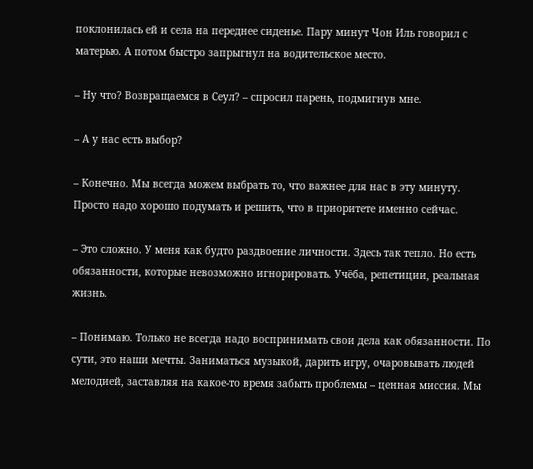поклонилась ей и села на переднее сиденье. Пару минут Чон Иль говорил с матерью. А потом быстро запрыгнул на водительское место.

– Ну что? Возвращаемся в Сеул? – спросил парень, подмигнув мне.

– А у нас есть выбор?

– Конечно. Мы всегда можем выбрать то, что важнее для нас в эту минуту. Просто надо хорошо подумать и решить, что в приоритете именно сейчас.

– Это сложно. У меня как будто раздвоение личности. Здесь так тепло. Но есть обязанности, которые невозможно игнорировать. Учёба, репетиции, реальная жизнь.

– Понимаю. Только не всегда надо воспринимать свои дела как обязанности. По сути, это наши мечты. Заниматься музыкой, дарить игру, очаровывать людей мелодией, заставляя на какое-то время забыть проблемы – ценная миссия. Мы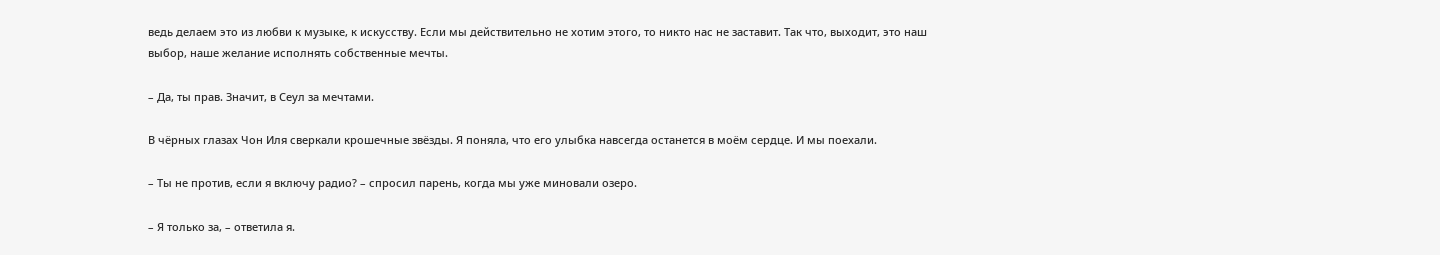ведь делаем это из любви к музыке, к искусству. Если мы действительно не хотим этого, то никто нас не заставит. Так что, выходит, это наш выбор, наше желание исполнять собственные мечты.

– Да, ты прав. Значит, в Сеул за мечтами.

В чёрных глазах Чон Иля сверкали крошечные звёзды. Я поняла, что его улыбка навсегда останется в моём сердце. И мы поехали.

– Ты не против, если я включу радио? – спросил парень, когда мы уже миновали озеро.

– Я только за, – ответила я.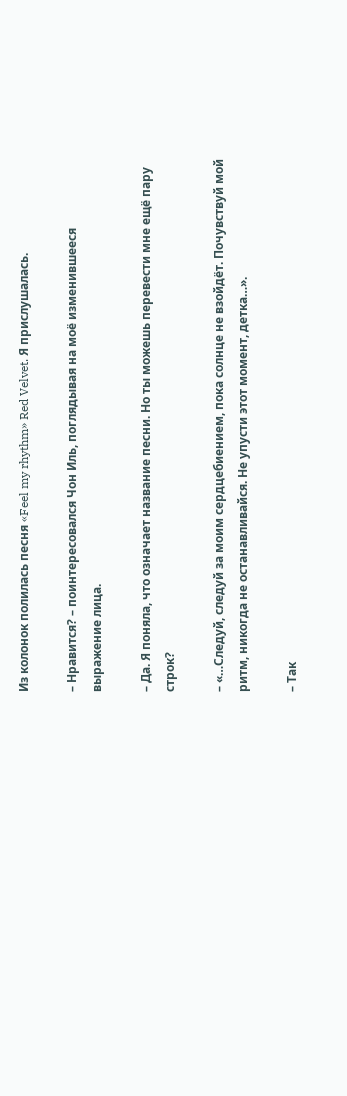Из колонок полилась песня «Feel my rhythm» Red Velvet. Я прислушалась.

– Нравится? – поинтересовался Чон Иль, поглядывая на моё изменившееся выражение лица.

– Да. Я поняла, что означает название песни. Но ты можешь перевести мне ещё пару строк?

– «…Следуй, следуй за моим сердцебиением, пока солнце не взойдёт. Почувствуй мой ритм, никогда не останавливайся. Не упусти этот момент, детка…».

– Так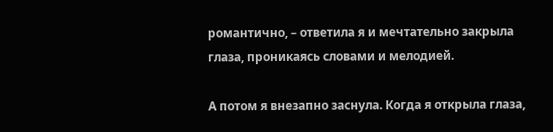романтично, – ответила я и мечтательно закрыла глаза, проникаясь словами и мелодией.

А потом я внезапно заснула. Когда я открыла глаза,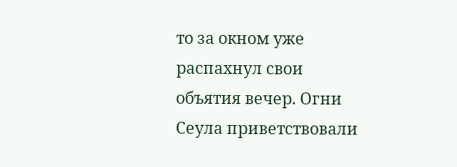то за окном уже распахнул свои объятия вечер. Огни Сеула приветствовали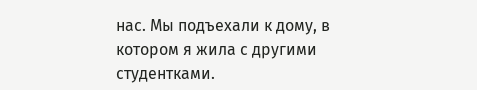нас. Мы подъехали к дому, в котором я жила с другими студентками.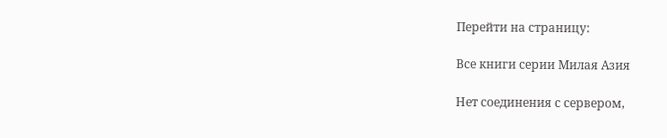Перейти на страницу:

Все книги серии Милая Азия

Нет соединения с сервером,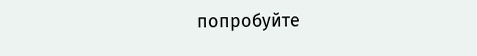попробуйте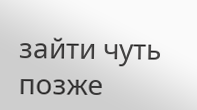зайти чуть позже